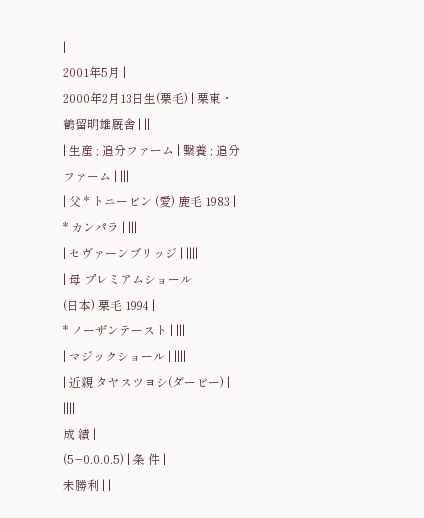|
2001年5月 |
2000年2月13日生(栗毛) | 栗東・鶴留明雄厩舎 | ||
| 生産 ; 追分ファーム | 繋養 ; 追分ファーム | |||
| 父 * トニービン (愛) 鹿毛 1983 |
* カンパラ | |||
| セヴァーンブリッジ | ||||
| 母 プレミアムショール
(日本) 栗毛 1994 |
* ノーザンテースト | |||
| マジックショール | ||||
| 近親 タヤスツヨシ(ダービー) | ||||
成 績 |
(5−0.0.0.5) | 条 件 |
未勝利 | |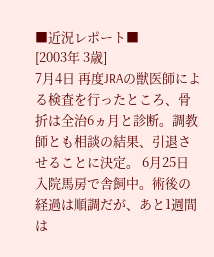■近況レポート■
[2003年 3歳]
7月4日 再度JRAの獣医師による検査を行ったところ、骨折は全治6ヵ月と診断。調教師とも相談の結果、引退させることに決定。 6月25日 入院馬房で舎飼中。術後の経過は順調だが、あと1週間は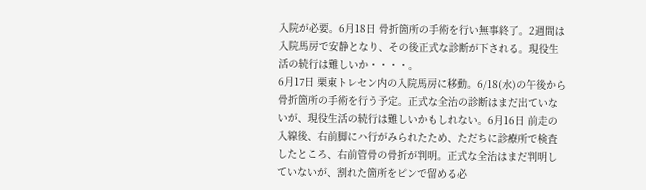入院が必要。6月18日 骨折箇所の手術を行い無事終了。2週間は入院馬房で安静となり、その後正式な診断が下される。現役生活の続行は難しいか・・・・。
6月17日 栗東トレセン内の入院馬房に移動。6/18(水)の午後から骨折箇所の手術を行う予定。正式な全治の診断はまだ出ていないが、現役生活の続行は難しいかもしれない。6月16日 前走の入線後、右前脚にハ行がみられたため、ただちに診療所で検査したところ、右前管骨の骨折が判明。正式な全治はまだ判明していないが、割れた箇所をピンで留める必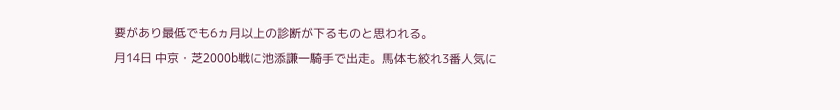要があり最低でも6ヵ月以上の診断が下るものと思われる。
月14日 中京・芝2000b戦に池添謙一騎手で出走。馬体も絞れ3番人気に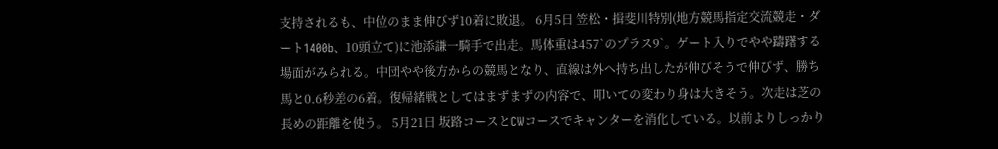支持されるも、中位のまま伸びず10着に敗退。 6月5日 笠松・揖斐川特別(地方競馬指定交流競走・ダート1400b、10頭立て)に池添謙一騎手で出走。馬体重は457`のプラス9`。ゲート入りでやや躊躇する場面がみられる。中団やや後方からの競馬となり、直線は外へ持ち出したが伸びそうで伸びず、勝ち馬と0.6秒差の6着。復帰緒戦としてはまずまずの内容で、叩いての変わり身は大きそう。次走は芝の長めの距離を使う。 5月21日 坂路コースとCWコースでキャンターを消化している。以前よりしっかり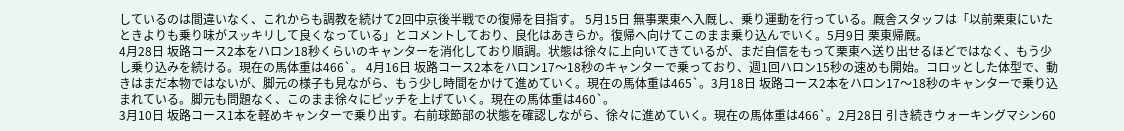しているのは間違いなく、これからも調教を続けて2回中京後半戦での復帰を目指す。 5月15日 無事栗東へ入厩し、乗り運動を行っている。厩舎スタッフは「以前栗東にいたときよりも乗り味がスッキリして良くなっている」とコメントしており、良化はあきらか。復帰へ向けてこのまま乗り込んでいく。5月9日 栗東帰厩。
4月28日 坂路コース2本をハロン18秒くらいのキャンターを消化しており順調。状態は徐々に上向いてきているが、まだ自信をもって栗東へ送り出せるほどではなく、もう少し乗り込みを続ける。現在の馬体重は466`。 4月16日 坂路コース2本をハロン17〜18秒のキャンターで乗っており、週1回ハロン15秒の速めも開始。コロッとした体型で、動きはまだ本物ではないが、脚元の様子も見ながら、もう少し時間をかけて進めていく。現在の馬体重は465`。3月18日 坂路コース2本をハロン17〜18秒のキャンターで乗り込まれている。脚元も問題なく、このまま徐々にピッチを上げていく。現在の馬体重は460`。
3月10日 坂路コース1本を軽めキャンターで乗り出す。右前球節部の状態を確認しながら、徐々に進めていく。現在の馬体重は466`。2月28日 引き続きウォーキングマシン60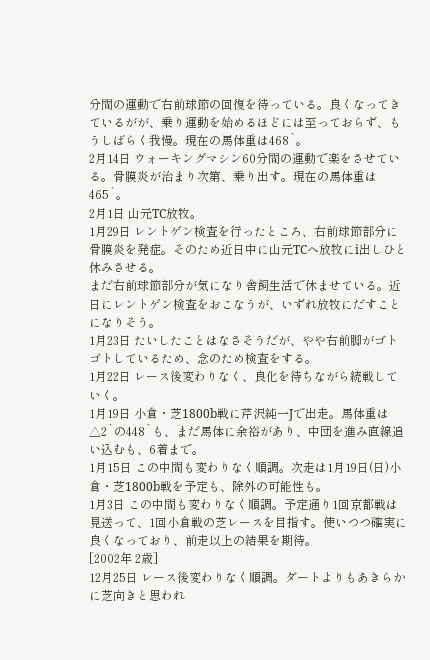分間の運動で右前球節の回復を待っている。良くなってきているがが、乗り運動を始めるほどには至っておらず、もうしばらく我慢。現在の馬体重は468`。
2月14日 ウォーキングマシン60分間の運動で楽をさせている。骨膜炎が治まり次第、乗り出す。現在の馬体重は465`。
2月1日 山元TC放牧。
1月29日 レントゲン検査を行ったところ、右前球節部分に骨膜炎を発症。そのため近日中に山元TCへ放牧にi出しひと休みさせる。
まだ右前球節部分が気になり舎飼生活で休ませている。近日にレントゲン検査をおこなうが、いずれ放牧にだすことになりそう。
1月23日 たいしたことはなさそうだが、やや右前脚がゴトゴトしているため、念のため検査をする。
1月22日 レース後変わりなく、良化を待ちながら続戦していく。
1月19日 小倉・芝1800b戦に芹沢純一Jで出走。馬体重は△2`の448`も、まだ馬体に余裕があり、中団を進み直線追い込むも、6着まで。
1月15日 この中間も変わりなく順調。次走は1月19日(日)小倉・芝1800b戦を予定も、除外の可能性も。
1月3日 この中間も変わりなく順調。予定通り1回京都戦は見送って、1回小倉戦の芝レースを目指す。使いつつ確実に良くなっており、前走以上の結果を期待。
[2002年 2歳]
12月25日 レース後変わりなく順調。ダートよりもあきらかに芝向きと思われ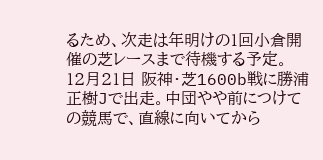るため、次走は年明けの1回小倉開催の芝レースまで待機する予定。
12月21日 阪神・芝1600b戦に勝浦正樹Jで出走。中団やや前につけての競馬で、直線に向いてから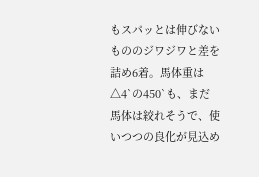もスパッとは伸びないもののジワジワと差を詰め6着。馬体重は△4`の450`も、まだ馬体は絞れそうで、使いつつの良化が見込め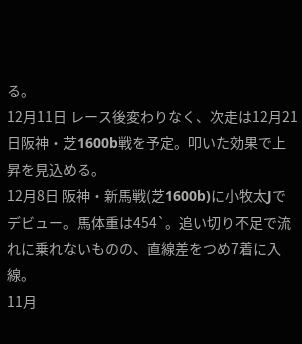る。
12月11日 レース後変わりなく、次走は12月21日阪神・芝1600b戦を予定。叩いた効果で上昇を見込める。
12月8日 阪神・新馬戦(芝1600b)に小牧太Jでデビュー。馬体重は454`。追い切り不足で流れに乗れないものの、直線差をつめ7着に入線。
11月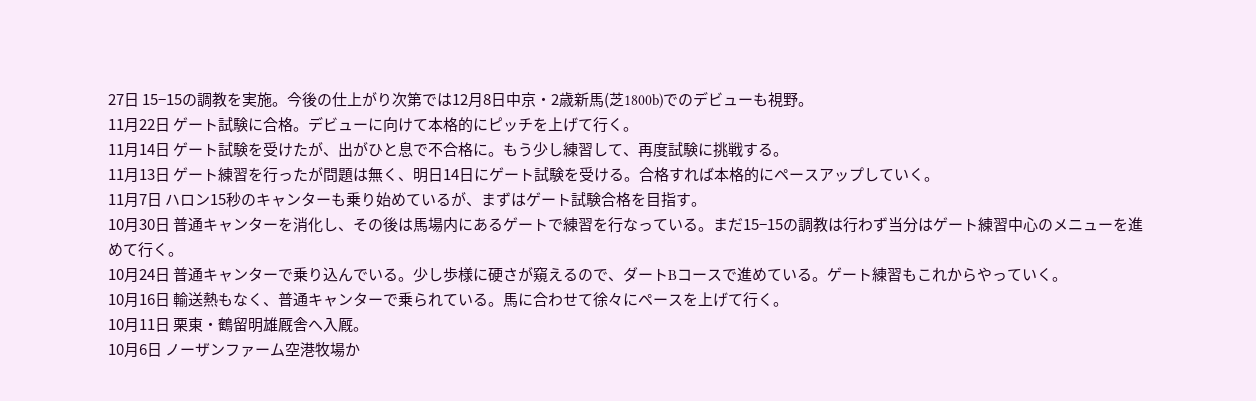27日 15−15の調教を実施。今後の仕上がり次第では12月8日中京・2歳新馬(芝1800b)でのデビューも視野。
11月22日 ゲート試験に合格。デビューに向けて本格的にピッチを上げて行く。
11月14日 ゲート試験を受けたが、出がひと息で不合格に。もう少し練習して、再度試験に挑戦する。
11月13日 ゲート練習を行ったが問題は無く、明日14日にゲート試験を受ける。合格すれば本格的にペースアップしていく。
11月7日 ハロン15秒のキャンターも乗り始めているが、まずはゲート試験合格を目指す。
10月30日 普通キャンターを消化し、その後は馬場内にあるゲートで練習を行なっている。まだ15−15の調教は行わず当分はゲート練習中心のメニューを進めて行く。
10月24日 普通キャンターで乗り込んでいる。少し歩様に硬さが窺えるので、ダートBコースで進めている。ゲート練習もこれからやっていく。
10月16日 輸送熱もなく、普通キャンターで乗られている。馬に合わせて徐々にペースを上げて行く。
10月11日 栗東・鶴留明雄厩舎へ入厩。
10月6日 ノーザンファーム空港牧場か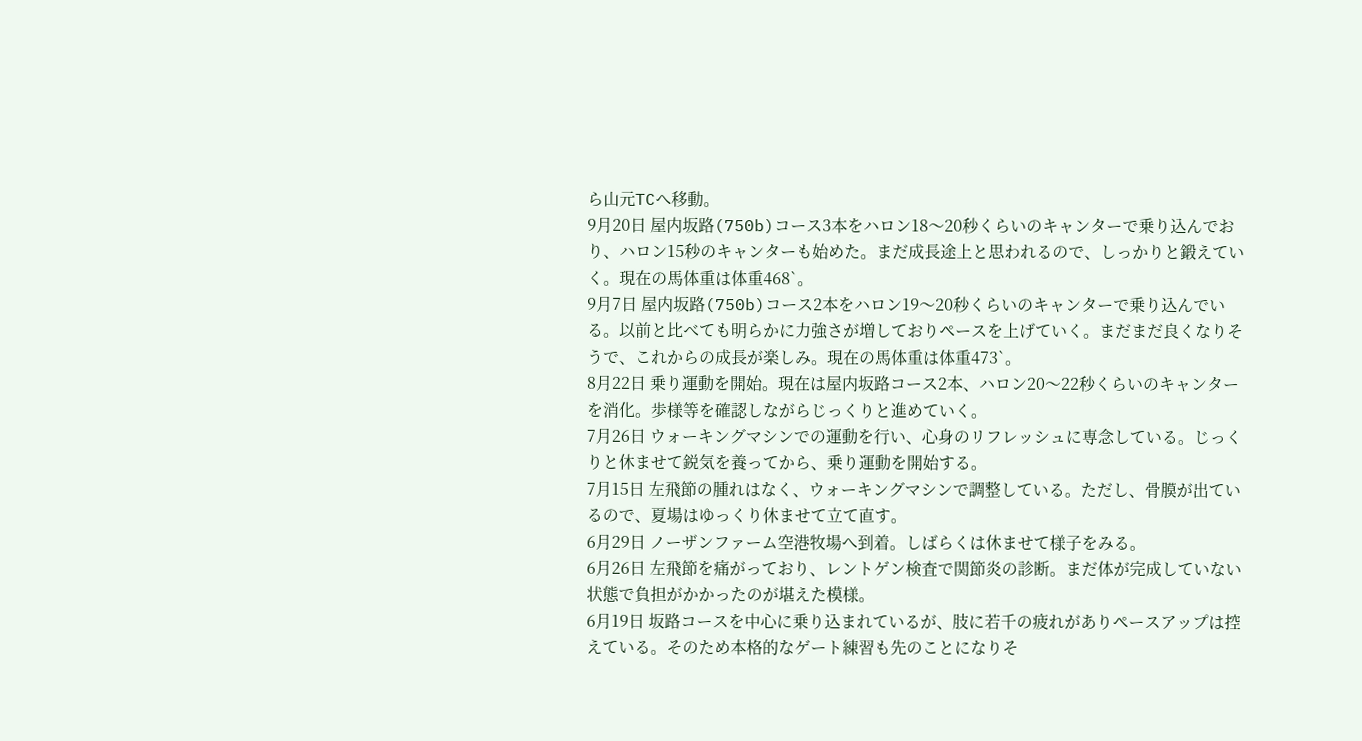ら山元TCへ移動。
9月20日 屋内坂路(750b)コース3本をハロン18〜20秒くらいのキャンターで乗り込んでおり、ハロン15秒のキャンターも始めた。まだ成長途上と思われるので、しっかりと鍛えていく。現在の馬体重は体重468`。
9月7日 屋内坂路(750b)コース2本をハロン19〜20秒くらいのキャンターで乗り込んでいる。以前と比べても明らかに力強さが増しておりペースを上げていく。まだまだ良くなりそうで、これからの成長が楽しみ。現在の馬体重は体重473`。
8月22日 乗り運動を開始。現在は屋内坂路コース2本、ハロン20〜22秒くらいのキャンターを消化。歩様等を確認しながらじっくりと進めていく。
7月26日 ウォーキングマシンでの運動を行い、心身のリフレッシュに専念している。じっくりと休ませて鋭気を養ってから、乗り運動を開始する。
7月15日 左飛節の腫れはなく、ウォーキングマシンで調整している。ただし、骨膜が出ているので、夏場はゆっくり休ませて立て直す。
6月29日 ノーザンファーム空港牧場へ到着。しばらくは休ませて様子をみる。
6月26日 左飛節を痛がっており、レントゲン検査で関節炎の診断。まだ体が完成していない状態で負担がかかったのが堪えた模様。
6月19日 坂路コースを中心に乗り込まれているが、肢に若千の疲れがありペースアップは控えている。そのため本格的なゲート練習も先のことになりそ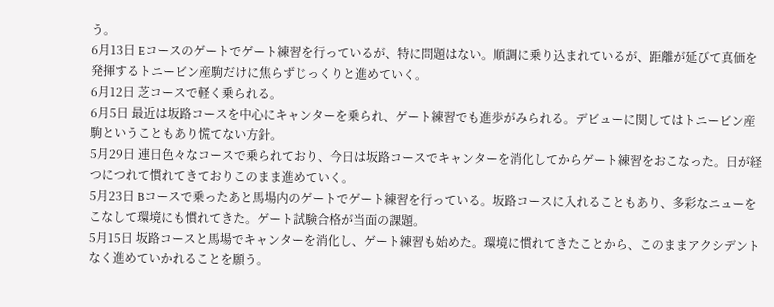う。
6月13日 Eコースのゲートでゲート練習を行っているが、特に問題はない。順調に乗り込まれているが、距離が延びて真価を発揮するトニービン産駒だけに焦らずじっくりと進めていく。
6月12日 芝コースで軽く乗られる。
6月5日 最近は坂路コースを中心にキャンターを乗られ、ゲート練習でも進歩がみられる。デビューに関してはトニービン産駒ということもあり慌てない方針。
5月29日 連日色々なコースで乗られており、今日は坂路コースでキャンターを消化してからゲート練習をおこなった。日が経つにつれて慣れてきておりこのまま進めていく。
5月23日 Bコースで乗ったあと馬場内のゲートでゲート練習を行っている。坂路コースに入れることもあり、多彩なニューをこなして環境にも慣れてきた。ゲート試験合格が当面の課題。
5月15日 坂路コースと馬場でキャンターを消化し、ゲート練習も始めた。環境に慣れてきたことから、このままアクシデントなく進めていかれることを願う。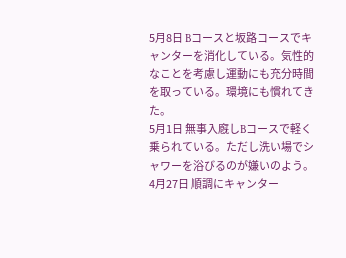5月8日 Bコースと坂路コースでキャンターを消化している。気性的なことを考慮し運動にも充分時間を取っている。環境にも慣れてきた。
5月1日 無事入廐しBコースで軽く乗られている。ただし洗い場でシャワーを浴びるのが嫌いのよう。
4月27日 順調にキャンター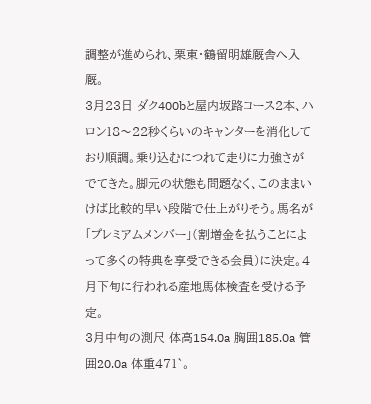調整が進められ、栗東・鶴留明雄厩舎へ入厩。
3月23日 ダク400bと屋内坂路コース2本、ハロン18〜22秒くらいのキャンターを消化しており順調。乗り込むにつれて走りに力強さがでてきた。脚元の状態も問題なく、このままいけば比較的早い段階で仕上がりそう。馬名が「プレミアムメンバー」(割増金を払うことによって多くの特典を享受できる会員)に決定。4月下旬に行われる産地馬体検査を受ける予定。
3月中旬の測尺 体高154.0a 胸囲185.0a 管囲20.0a 体重471`。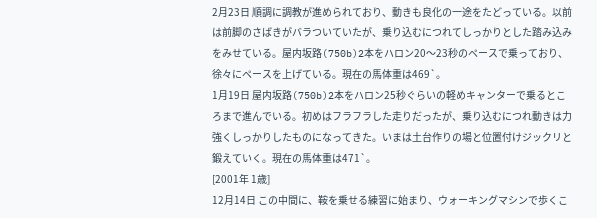2月23日 順調に調教が進められており、動きも良化の一途をたどっている。以前は前脚のさばきがバラついていたが、乗り込むにつれてしっかりとした踏み込みをみせている。屋内坂路(750b)2本をハロン20〜23秒のペースで乗っており、徐々にペースを上げている。現在の馬体重は469`。
1月19日 屋内坂路(750b)2本をハロン25秒ぐらいの軽めキャンターで乗るところまで進んでいる。初めはフラフラした走りだったが、乗り込むにつれ動きは力強くしっかりしたものになってきた。いまは土台作りの場と位置付けジックリと鍛えていく。現在の馬体重は471`。
[2001年 1歳]
12月14日 この中間に、鞍を乗せる練習に始まり、ウォーキングマシンで歩くこ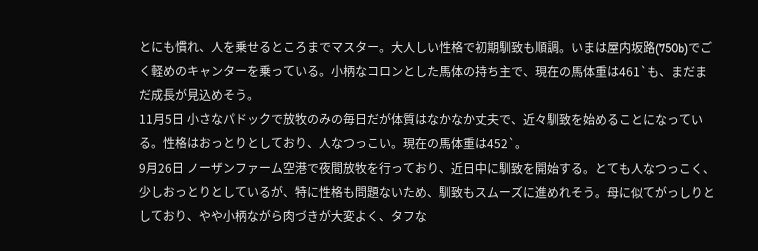とにも慣れ、人を乗せるところまでマスター。大人しい性格で初期馴致も順調。いまは屋内坂路(750b)でごく軽めのキャンターを乗っている。小柄なコロンとした馬体の持ち主で、現在の馬体重は461`も、まだまだ成長が見込めそう。
11月5日 小さなパドックで放牧のみの毎日だが体質はなかなか丈夫で、近々馴致を始めることになっている。性格はおっとりとしており、人なつっこい。現在の馬体重は452`。
9月26日 ノーザンファーム空港で夜間放牧を行っており、近日中に馴致を開始する。とても人なつっこく、少しおっとりとしているが、特に性格も問題ないため、馴致もスムーズに進めれそう。母に似てがっしりとしており、やや小柄ながら肉づきが大変よく、タフな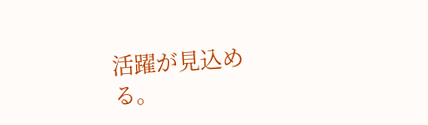活躍が見込める。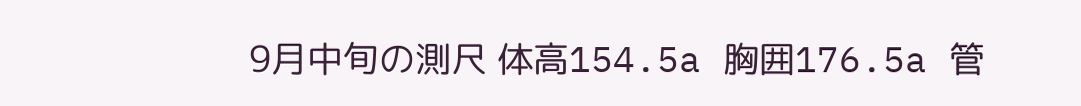9月中旬の測尺 体高154.5a 胸囲176.5a 管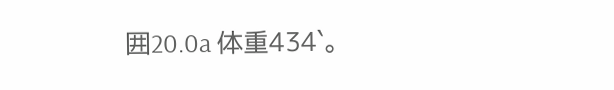囲20.0a 体重434`。